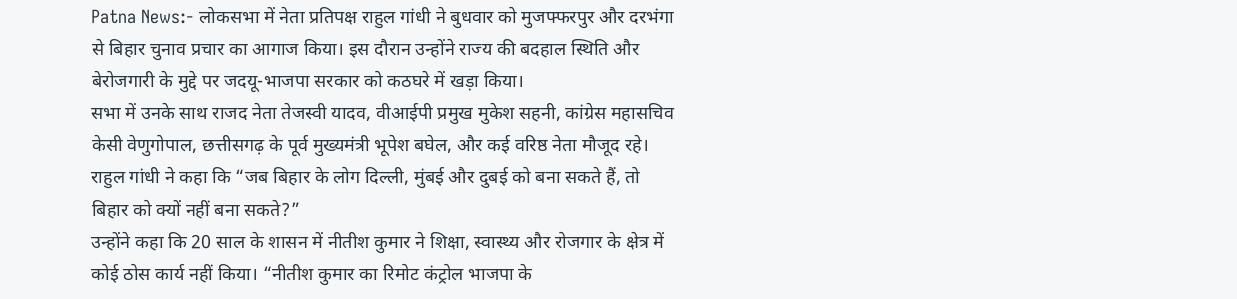Patna News:- लोकसभा में नेता प्रतिपक्ष राहुल गांधी ने बुधवार को मुजफ्फरपुर और दरभंगा से बिहार चुनाव प्रचार का आगाज किया। इस दौरान उन्होंने राज्य की बदहाल स्थिति और बेरोजगारी के मुद्दे पर जदयू-भाजपा सरकार को कठघरे में खड़ा किया।
सभा में उनके साथ राजद नेता तेजस्वी यादव, वीआईपी प्रमुख मुकेश सहनी, कांग्रेस महासचिव केसी वेणुगोपाल, छत्तीसगढ़ के पूर्व मुख्यमंत्री भूपेश बघेल, और कई वरिष्ठ नेता मौजूद रहे। राहुल गांधी ने कहा कि “जब बिहार के लोग दिल्ली, मुंबई और दुबई को बना सकते हैं, तो बिहार को क्यों नहीं बना सकते?”
उन्होंने कहा कि 20 साल के शासन में नीतीश कुमार ने शिक्षा, स्वास्थ्य और रोजगार के क्षेत्र में कोई ठोस कार्य नहीं किया। “नीतीश कुमार का रिमोट कंट्रोल भाजपा के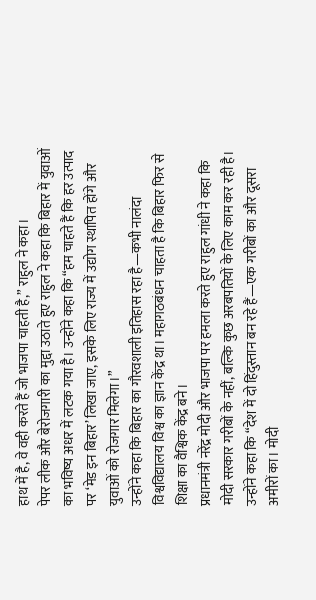हाथ में है, वे वही करते हैं जो भाजपा चाहती है,” राहुल ने कहा।
पेपर लीक और बेरोजगारी का मुद्दा उठाते हुए राहुल ने कहा कि बिहार में युवाओं का भविष्य अधर में लटक गया है। उन्होंने कहा कि “हम चाहते हैं कि हर उत्पाद पर ‘मेड इन बिहार’ लिखा जाए, इसके लिए राज्य में उद्योग स्थापित होंगे और युवाओं को रोजगार मिलेगा।”
उन्होंने कहा कि बिहार का गौरवशाली इतिहास रहा है—कभी नालंदा विश्वविद्यालय विश्व का ज्ञान केंद्र था। महागठबंधन चाहता है कि बिहार फिर से शिक्षा का वैश्विक केंद्र बने।
प्रधानमंत्री नरेंद्र मोदी और भाजपा पर हमला करते हुए राहुल गांधी ने कहा कि मोदी सरकार गरीबों के नहीं, बल्कि कुछ अरबपतियों के लिए काम कर रही है। उन्होंने कहा कि “देश में दो हिंदुस्तान बन रहे हैं—एक गरीबों का और दूसरा अमीरों का। मोदी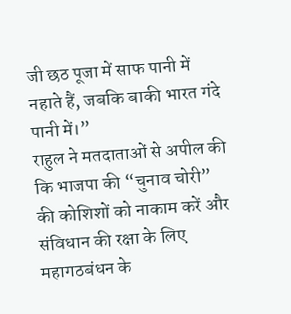जी छठ पूजा में साफ पानी में नहाते हैं, जबकि बाकी भारत गंदे पानी में।”
राहुल ने मतदाताओं से अपील की कि भाजपा की “चुनाव चोरी” की कोशिशों को नाकाम करें और संविधान की रक्षा के लिए महागठबंधन के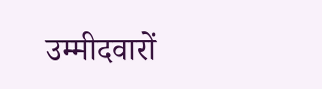उम्मीदवारों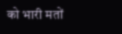को भारी मतों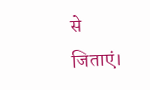से जिताएं।